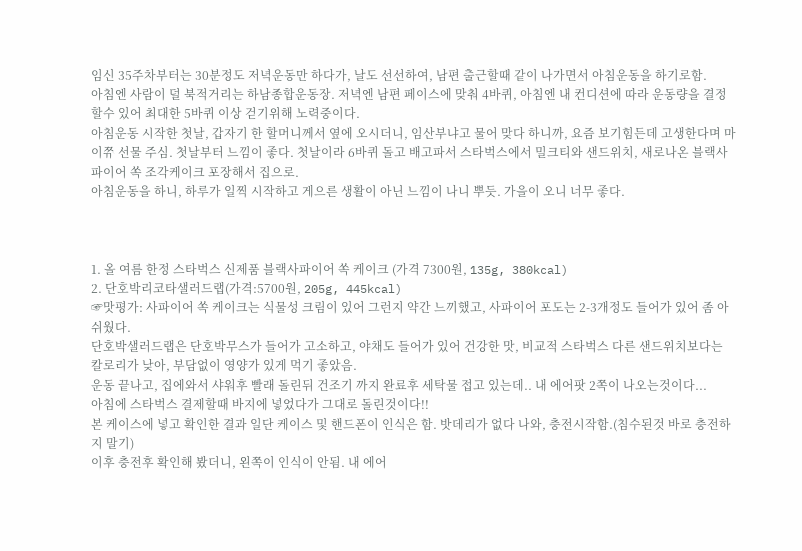임신 35주차부터는 30분정도 저녁운동만 하다가, 날도 선선하여, 남편 출근할때 같이 나가면서 아침운동을 하기로함.
아침엔 사람이 덜 북적거리는 하남종합운동장. 저녁엔 남편 페이스에 맞춰 4바퀴, 아침엔 내 컨디션에 따라 운동량을 결정할수 있어 최대한 5바퀴 이상 걷기위해 노력중이다.
아침운동 시작한 첫날, 갑자기 한 할머니께서 옆에 오시더니, 임산부냐고 물어 맞다 하니까, 요즘 보기힘든데 고생한다며 마이쮸 선물 주심. 첫날부터 느낌이 좋다. 첫날이라 6바퀴 돌고 배고파서 스타벅스에서 밀크티와 샌드위치, 새로나온 블랙사파이어 쏙 조각케이크 포장해서 집으로.
아침운동을 하니, 하루가 일찍 시작하고 게으른 생활이 아닌 느낌이 나니 뿌듯. 가을이 오니 너무 좋다.



1. 올 여름 한정 스타벅스 신제품 블랙사파이어 쏙 케이크 (가격 7300원, 135g, 380kcal)
2. 단호박리코타샐러드랩(가격:5700원, 205g, 445kcal)
☞맛평가: 사파이어 쏙 케이크는 식물성 크림이 있어 그런지 약간 느끼했고, 사파이어 포도는 2-3개정도 들어가 있어 좀 아쉬웠다.
단호박샐러드랩은 단호박무스가 들어가 고소하고, 야채도 들어가 있어 건강한 맛, 비교적 스타벅스 다른 샌드위치보다는 칼로리가 낮아, 부담없이 영양가 있게 먹기 좋았음.
운동 끝나고, 집에와서 샤워후 빨래 돌린뒤 건조기 까지 완료후 세탁물 접고 있는데.. 내 에어팟 2쪽이 나오는것이다...
아침에 스타벅스 결제할때 바지에 넣었다가 그대로 돌린것이다!!
본 케이스에 넣고 확인한 결과 일단 케이스 및 핸드폰이 인식은 함. 밧데리가 없다 나와, 충전시작함.(침수된것 바로 충전하지 말기)
이후 충전후 확인해 봤더니, 왼쪽이 인식이 안됨. 내 에어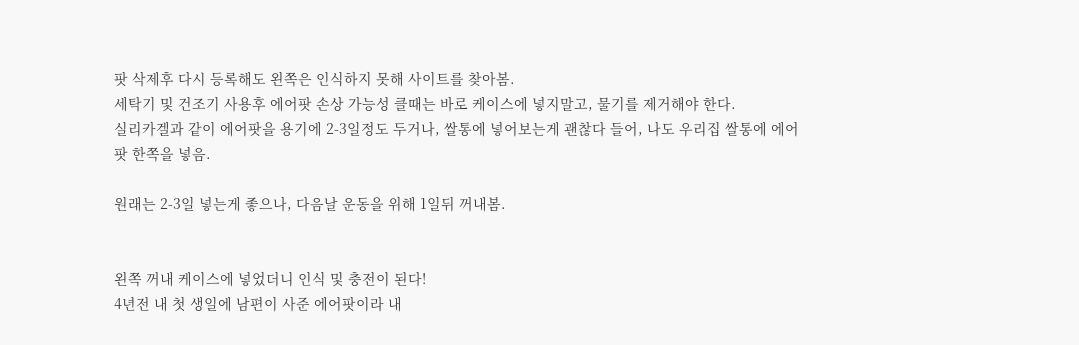팟 삭제후 다시 등록해도 왼쪽은 인식하지 못해 사이트를 찾아봄.
세탁기 및 건조기 사용후 에어팟 손상 가능성 클때는 바로 케이스에 넣지말고, 물기를 제거해야 한다.
실리카겔과 같이 에어팟을 용기에 2-3일정도 두거나, 쌀통에 넣어보는게 괜찮다 들어, 나도 우리집 쌀통에 에어팟 한쪽을 넣음.

원래는 2-3일 넣는게 좋으나, 다음날 운동을 위해 1일뒤 꺼내봄.


왼쪽 꺼내 케이스에 넣었더니 인식 및 충전이 된다!
4년전 내 첫 생일에 남편이 사준 에어팟이라 내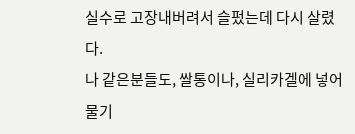실수로 고장내버려서 슬펐는데 다시 살렸다.
나 같은분들도, 쌀통이나, 실리카겔에 넣어 물기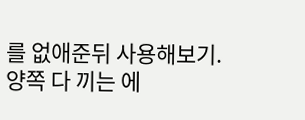를 없애준뒤 사용해보기.
양쪽 다 끼는 에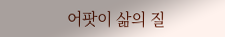어팟이 삶의 질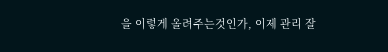을 이렇게 올려주는것인가, 이제 관리 잘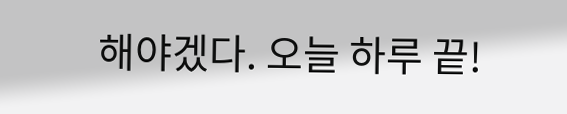해야겠다. 오늘 하루 끝!